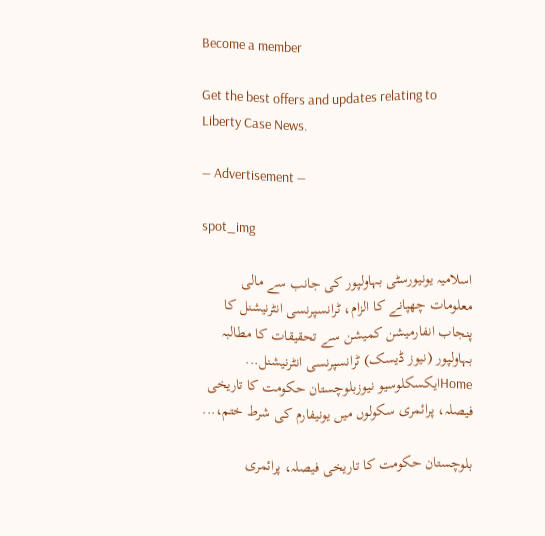Become a member

Get the best offers and updates relating to Liberty Case News.

― Advertisement ―

spot_img

اسلامیہ یونیورسٹی بہاولپور کی جانب سے مالی معلومات چھپانے کا الزام، ٹرانسپرنسی انٹرنیشنل کا پنجاب انفارمیشن کمیشن سے تحقیقات کا مطالبہ بہاولپور (نیوز ڈیسک) ٹرانسپرنسی انٹرنیشنل...
Homeایکسکلوسیو نیوزبلوچستان حکومت کا تاریخی فیصلہ، پرائمری سکولوں میں یونیفارم کی شرط ختم،...

بلوچستان حکومت کا تاریخی فیصلہ، پرائمری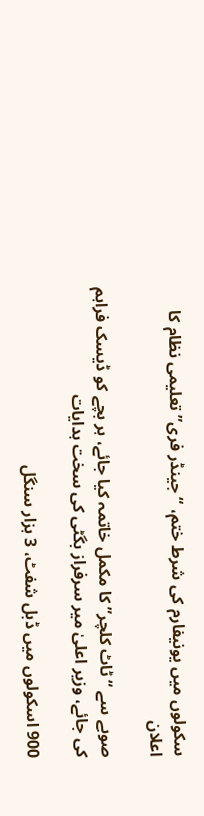سکولوں میں یونیفارم کی شرط ختم، “جینڈر فری” تعلیمی نظام کا اعلان

صوبے سے “ٹاٹ کلچر” کا مکمل خاتمہ کیا جائے، ہر بچے کو ڈیسک فراہم کی جائے، وزیر اعلیٰ میر سرفراز بگٹی کی سخت ہدایات

900 اسکولوں میں ڈبل شفٹ، 3 ہزار سنگل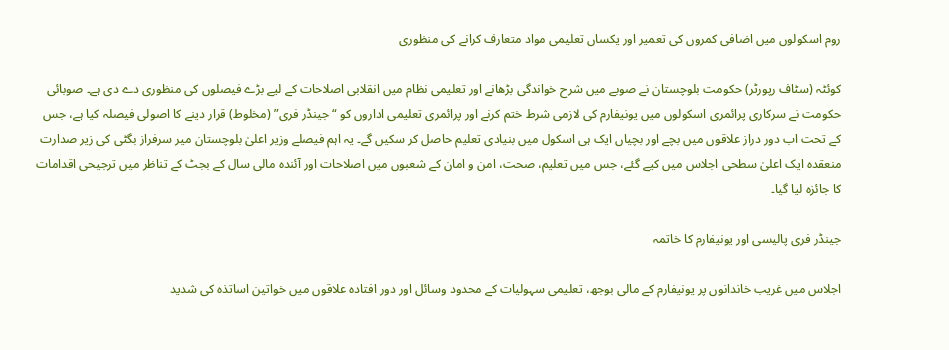روم اسکولوں میں اضافی کمروں کی تعمیر اور یکساں تعلیمی مواد متعارف کرانے کی منظوری

کوئٹہ (سٹاف رپورٹر) حکومت بلوچستان نے صوبے میں شرح خواندگی بڑھانے اور تعلیمی نظام میں انقلابی اصلاحات کے لیے بڑے فیصلوں کی منظوری دے دی ہے۔ صوبائی حکومت نے سرکاری پرائمری اسکولوں میں یونیفارم کی لازمی شرط ختم کرنے اور پرائمری تعلیمی اداروں کو “جینڈر فری” (مخلوط) قرار دینے کا اصولی فیصلہ کیا ہے، جس کے تحت اب دور دراز علاقوں میں بچے اور بچیاں ایک ہی اسکول میں بنیادی تعلیم حاصل کر سکیں گے۔ یہ اہم فیصلے وزیر اعلیٰ بلوچستان میر سرفراز بگٹی کی زیر صدارت منعقدہ ایک اعلیٰ سطحی اجلاس میں کیے گئے، جس میں تعلیم، صحت، امن و امان کے شعبوں میں اصلاحات اور آئندہ مالی سال کے بجٹ کے تناظر میں ترجیحی اقدامات کا جائزہ لیا گیا۔

جینڈر فری پالیسی اور یونیفارم کا خاتمہ

اجلاس میں غریب خاندانوں پر یونیفارم کے مالی بوجھ، تعلیمی سہولیات کے محدود وسائل اور دور افتادہ علاقوں میں خواتین اساتذہ کی شدید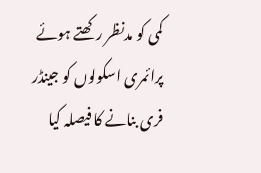کمی کو مدنظر رکھتے ہوئے پرائمری اسکولوں کو جینڈر فری بنانے کا فیصلہ کیا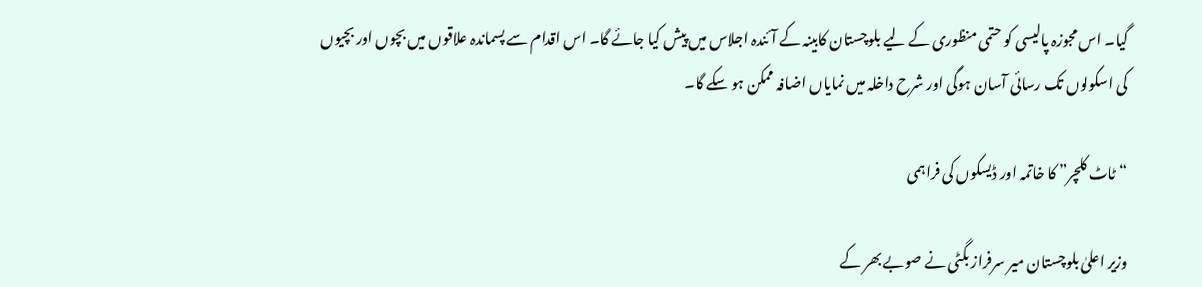گیا۔ اس مجوزہ پالیسی کو حتمی منظوری کے لیے بلوچستان کابینہ کے آئندہ اجلاس میں پیش کیا جائے گا۔ اس اقدام سے پسماندہ علاقوں میں بچوں اور بچیوں کی اسکولوں تک رسائی آسان ہوگی اور شرح داخلہ میں نمایاں اضافہ ممکن ہو سکے گا۔

“ٹاٹ کلچر” کا خاتمہ اور ڈیسکوں کی فراہمی

وزیر اعلیٰ بلوچستان میر سرفراز بگٹی نے صوبے بھر کے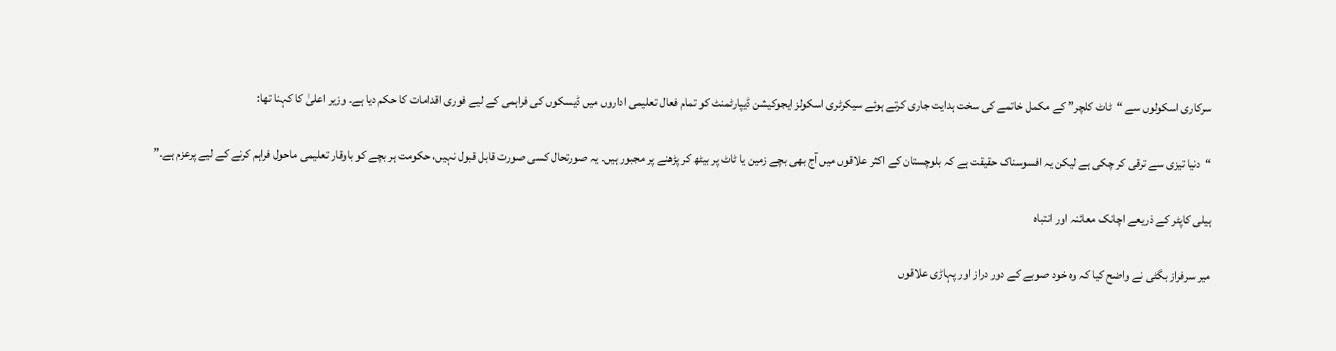سرکاری اسکولوں سے “ٹاٹ کلچر” کے مکمل خاتمے کی سخت ہدایت جاری کرتے ہوئے سیکرٹری اسکولز ایجوکیشن ڈیپارٹمنٹ کو تمام فعال تعلیمی اداروں میں ڈیسکوں کی فراہمی کے لیے فوری اقدامات کا حکم دیا ہے۔ وزیر اعلیٰ کا کہنا تھا:

“دنیا تیزی سے ترقی کر چکی ہے لیکن یہ افسوسناک حقیقت ہے کہ بلوچستان کے اکثر علاقوں میں آج بھی بچے زمین یا ٹاٹ پر بیٹھ کر پڑھنے پر مجبور ہیں۔ یہ صورتحال کسی صورت قابل قبول نہیں، حکومت ہر بچے کو باوقار تعلیمی ماحول فراہم کرنے کے لیے پرعزم ہے۔”

ہیلی کاپٹر کے ذریعے اچانک معائنہ اور انتباہ

میر سرفراز بگٹی نے واضح کیا کہ وہ خود صوبے کے دور دراز اور پہاڑی علاقوں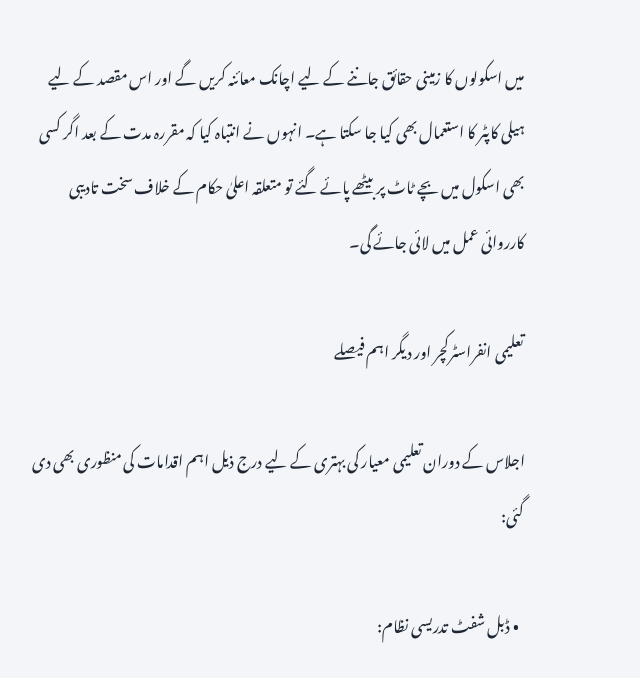میں اسکولوں کا زمینی حقائق جاننے کے لیے اچانک معائنہ کریں گے اور اس مقصد کے لیے ہیلی کاپٹر کا استعمال بھی کیا جا سکتا ہے۔ انہوں نے انتباہ کیا کہ مقررہ مدت کے بعد اگر کسی بھی اسکول میں بچے ٹاٹ پر بیٹھے پائے گئے تو متعلقہ اعلیٰ حکام کے خلاف سخت تادیبی کارروائی عمل میں لائی جائے گی۔

تعلیمی انفراسٹرکچر اور دیگر اہم فیصلے

اجلاس کے دوران تعلیمی معیار کی بہتری کے لیے درج ذیل اہم اقدامات کی منظوری بھی دی گئی:

  • ڈبل شفٹ تدریسی نظام: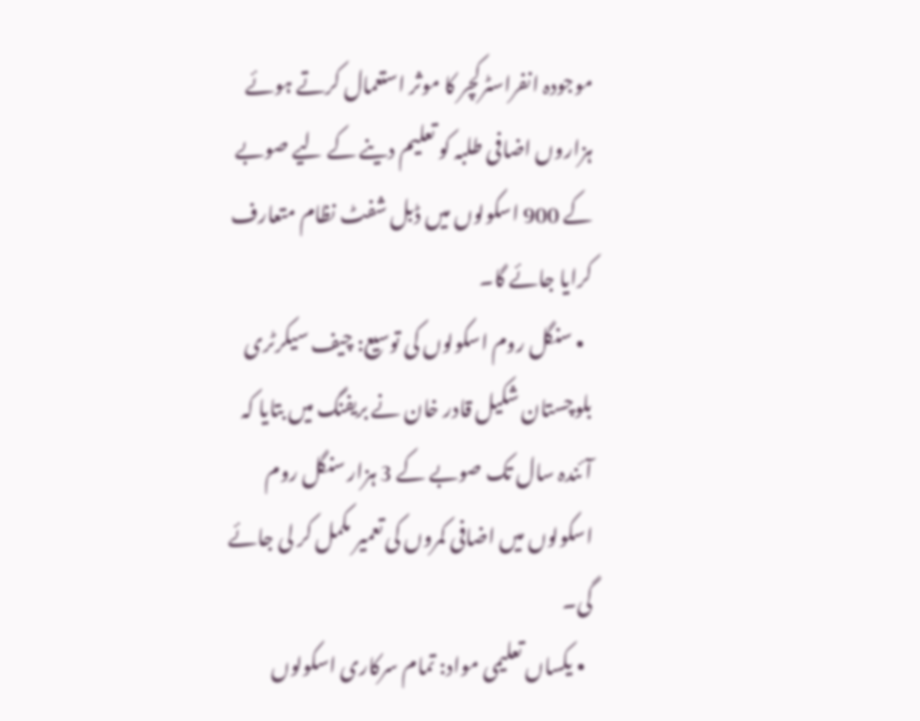موجودہ انفراسٹرکچر کا موثر استعمال کرتے ہوئے ہزاروں اضافی طلبہ کو تعلیم دینے کے لیے صوبے کے 900 اسکولوں میں ڈبل شفٹ نظام متعارف کرایا جائے گا۔
  • سنگل روم اسکولوں کی توسیع: چیف سیکرٹری بلوچستان شکیل قادر خان نے بریفنگ میں بتایا کہ آئندہ سال تک صوبے کے 3 ہزار سنگل روم اسکولوں میں اضافی کمروں کی تعمیر مکمل کر لی جائے گی۔
  • یکساں تعلیمی مواد: تمام سرکاری اسکولوں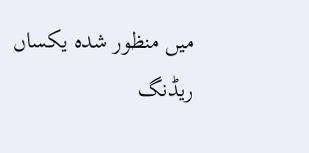میں منظور شدہ یکساں ریڈنگ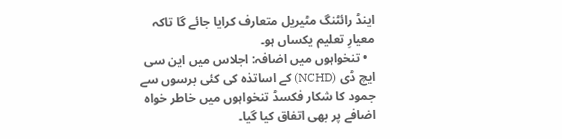اینڈ رائٹنگ مٹیریل متعارف کرایا جائے گا تاکہ معیارِ تعلیم یکساں ہو۔
  • تنخواہوں میں اضافہ: اجلاس میں این سی ایچ ڈی (NCHD) کے اساتذہ کی کئی برسوں سے جمود کا شکار فکسڈ تنخواہوں میں خاطر خواہ اضافے پر بھی اتفاق کیا گیا۔